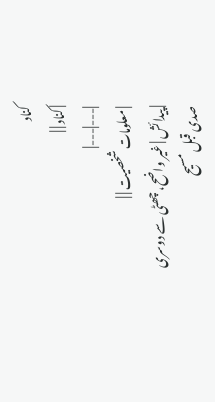کناد
| کناد | |
|---|---|
| معلومات شخصیت | |
| پیدائش | غیر واضح، چھٹی سے دوسری صدی قبل مسیح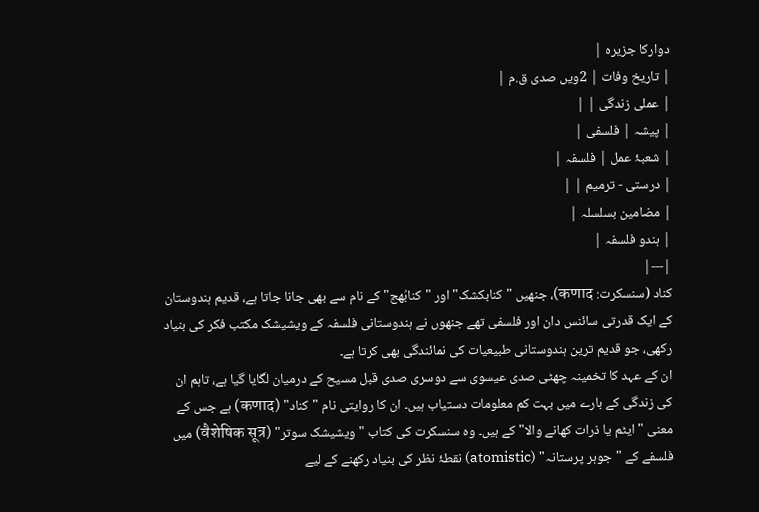دوارکا جزیرہ |
| تاریخ وفات | 2ویں صدی ق.م |
| عملی زندگی | |
| پیشہ | فلسفی |
| شعبۂ عمل | فلسفہ |
| درستی - ترمیم | |
| مضامین بسلسلہ |
| ہندو فلسفہ |
|---|
کناد (سنسکرت: कणाद)، جنھیں "کنابکشک" اور "کنابُھج" کے نام سے بھی جانا جاتا ہے، قدیم ہندوستان کے ایک قدرتی سائنس دان اور فلسفی تھے جنھوں نے ہندوستانی فلسفہ کے ویشیشک مکتب فکر کی بنیاد رکھی، جو قدیم ترین ہندوستانی طبیعیات کی نمائندگی بھی کرتا ہے۔
ان کے عہد کا تخمینہ چھٹی صدی عیسوی سے دوسری صدی قبل مسیح کے درمیان لگایا گیا ہے، تاہم ان کی زندگی کے بارے میں بہت کم معلومات دستیاب ہیں۔ ان کا روایتی نام "کناد" (कणाद) ہے جس کے معنی "ایٹم یا ذرات کھانے والا" کے ہیں۔ وہ سنسکرت کی کتاب "ویشیشک سوتر" (वैशेषिक सूत्र) میں فلسفے کے "جوہر پرستانہ" (atomistic) نقطۂ نظر کی بنیاد رکھنے کے لیے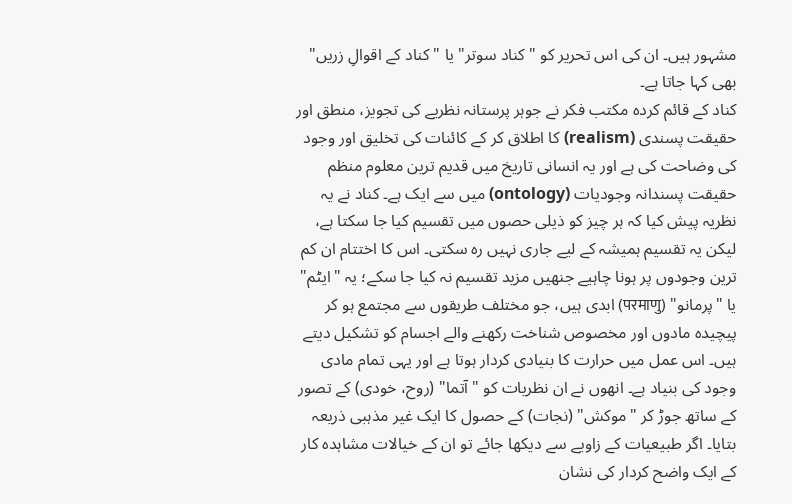مشہور ہیں۔ ان کی اس تحریر کو "کناد سوتر" یا "کناد کے اقوالِ زریں" بھی کہا جاتا ہے۔
کناد کے قائم کردہ مکتب فکر نے جوہر پرستانہ نظریے کی تجویز، منطق اور حقیقت پسندی (realism) کا اطلاق کر کے کائنات کی تخلیق اور وجود کی وضاحت کی ہے اور یہ انسانی تاریخ میں قدیم ترین معلوم منظم حقیقت پسندانہ وجودیات (ontology) میں سے ایک ہے۔ کناد نے یہ نظریہ پیش کیا کہ ہر چیز کو ذیلی حصوں میں تقسیم کیا جا سکتا ہے، لیکن یہ تقسیم ہمیشہ کے لیے جاری نہیں رہ سکتی۔ اس کا اختتام ان کم ترین وجودوں پر ہونا چاہیے جنھیں مزید تقسیم نہ کیا جا سکے؛ یہ "ایٹم" یا "پرمانو" (परमाणु) ابدی ہیں، جو مختلف طریقوں سے مجتمع ہو کر پیچیدہ مادوں اور مخصوص شناخت رکھنے والے اجسام کو تشکیل دیتے ہیں۔ اس عمل میں حرارت کا بنیادی کردار ہوتا ہے اور یہی تمام مادی وجود کی بنیاد ہے۔ انھوں نے ان نظریات کو "آتما" (روح، خودی) کے تصور کے ساتھ جوڑ کر "موکش" (نجات) کے حصول کا ایک غیر مذہبی ذریعہ بتایا۔ اگر طبیعیات کے زاویے سے دیکھا جائے تو ان کے خیالات مشاہدہ کار کے ایک واضح کردار کی نشان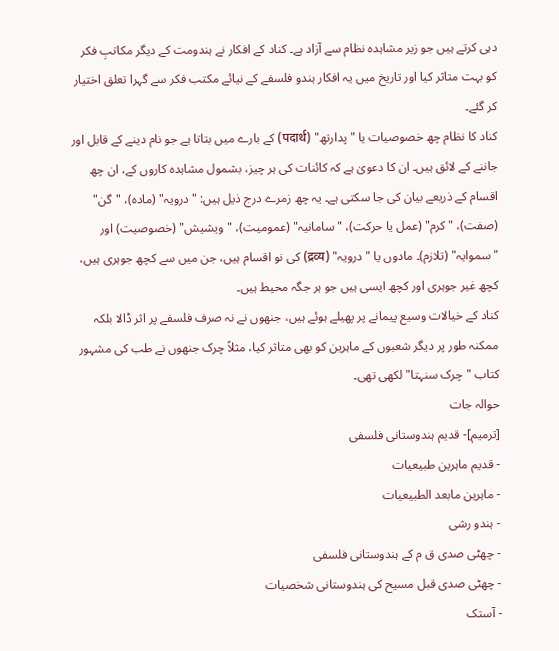دہی کرتے ہیں جو زیر مشاہدہ نظام سے آزاد ہے۔ کناد کے افکار نے ہندومت کے دیگر مکاتبِ فکر کو بہت متاثر کیا اور تاریخ میں یہ افکار ہندو فلسفے کے نیائے مکتب فکر سے گہرا تعلق اختیار کر گئے۔
کناد کا نظام چھ خصوصیات یا "پدارتھ" (पदार्थ) کے بارے میں بتاتا ہے جو نام دینے کے قابل اور جاننے کے لائق ہیں۔ ان کا دعویٰ ہے کہ کائنات کی ہر چیز، بشمول مشاہدہ کاروں کے، ان چھ اقسام کے ذریعے بیان کی جا سکتی ہے۔ یہ چھ زمرے درج ذیل ہیں: "درویہ" (مادہ)، "گن" (صفت)، "کرم" (عمل یا حرکت)، "سامانیہ" (عمومیت)، "ویشیش" (خصوصیت) اور "سموایہ" (تلازم)۔ مادوں یا "درویہ" (द्रव्य) کی نو اقسام ہیں، جن میں سے کچھ جوہری ہیں، کچھ غیر جوہری اور کچھ ایسی ہیں جو ہر جگہ محیط ہیں۔
کناد کے خیالات وسیع پیمانے پر پھیلے ہوئے ہیں، جنھوں نے نہ صرف فلسفے پر اثر ڈالا بلکہ ممکنہ طور پر دیگر شعبوں کے ماہرین کو بھی متاثر کیا، مثلاً چرک جنھوں نے طب کی مشہور کتاب "چرک سنہتا" لکھی تھی۔
حوالہ جات
[ترمیم]- قدیم ہندوستانی فلسفی
- قدیم ماہرین طبیعیات
- ماہرین مابعد الطبیعیات
- ہندو رشی
- چھٹی صدی ق م کے ہندوستانی فلسفی
- چھٹی صدی قبل مسیح کی ہندوستانی شخصیات
- آستک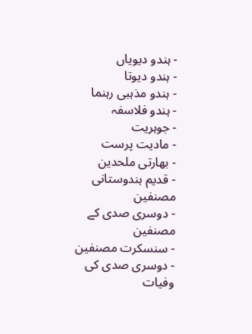- ہندو دیویاں
- ہندو دیوتا
- ہندو مذہبی رہنما
- ہندو فلاسفہ
- جوہریت
- مادیت پرست
- بھارتی ملحدین
- قدیم ہندوستانی مصنفین
- دوسری صدی کے مصنفین
- سنسکرت مصنفین
- دوسری صدی کی وفیات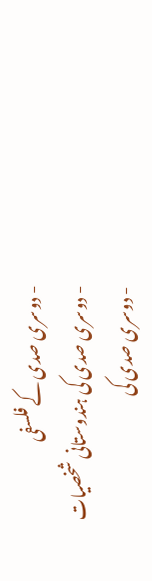- دوسری صدی کے فلسفی
- دوسری صدی کی ہندوستانی شخصیات
- دوسری صدی کی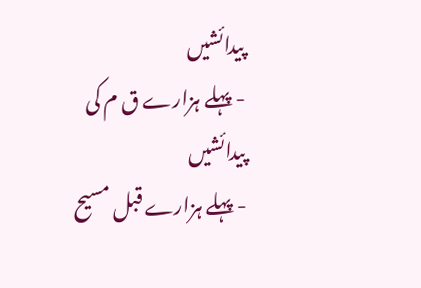پیدائشیں
- پہلے ہزارے ق م کی پیدائشیں
- پہلے ہزارے قبل مسیح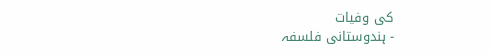کی وفیات
- ہندوستانی فلسفہ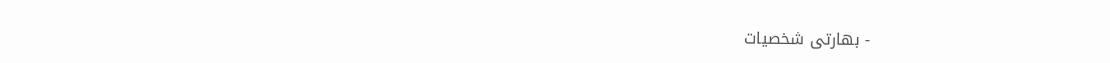- بھارتی شخصیات